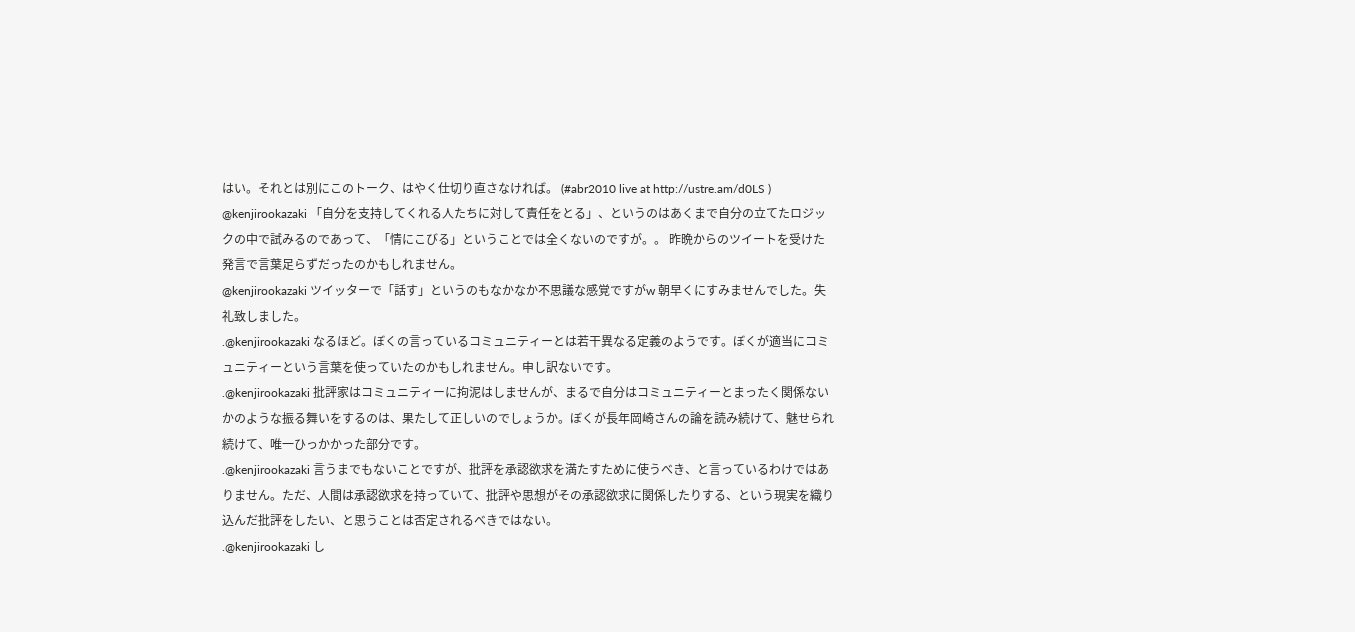はい。それとは別にこのトーク、はやく仕切り直さなければ。 (#abr2010 live at http://ustre.am/d0LS )
@kenjirookazaki 「自分を支持してくれる人たちに対して責任をとる」、というのはあくまで自分の立てたロジックの中で試みるのであって、「情にこびる」ということでは全くないのですが。。 昨晩からのツイートを受けた発言で言葉足らずだったのかもしれません。
@kenjirookazaki ツイッターで「話す」というのもなかなか不思議な感覚ですがw 朝早くにすみませんでした。失礼致しました。
.@kenjirookazaki なるほど。ぼくの言っているコミュニティーとは若干異なる定義のようです。ぼくが適当にコミュニティーという言葉を使っていたのかもしれません。申し訳ないです。
.@kenjirookazaki 批評家はコミュニティーに拘泥はしませんが、まるで自分はコミュニティーとまったく関係ないかのような振る舞いをするのは、果たして正しいのでしょうか。ぼくが長年岡崎さんの論を読み続けて、魅せられ続けて、唯一ひっかかった部分です。
.@kenjirookazaki 言うまでもないことですが、批評を承認欲求を満たすために使うべき、と言っているわけではありません。ただ、人間は承認欲求を持っていて、批評や思想がその承認欲求に関係したりする、という現実を織り込んだ批評をしたい、と思うことは否定されるべきではない。
.@kenjirookazaki し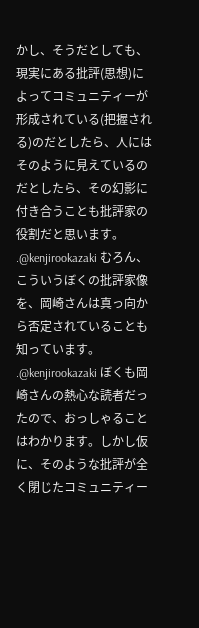かし、そうだとしても、現実にある批評(思想)によってコミュニティーが形成されている(把握される)のだとしたら、人にはそのように見えているのだとしたら、その幻影に付き合うことも批評家の役割だと思います。
.@kenjirookazaki むろん、こういうぼくの批評家像を、岡崎さんは真っ向から否定されていることも知っています。
.@kenjirookazaki ぼくも岡崎さんの熱心な読者だったので、おっしゃることはわかります。しかし仮に、そのような批評が全く閉じたコミュニティー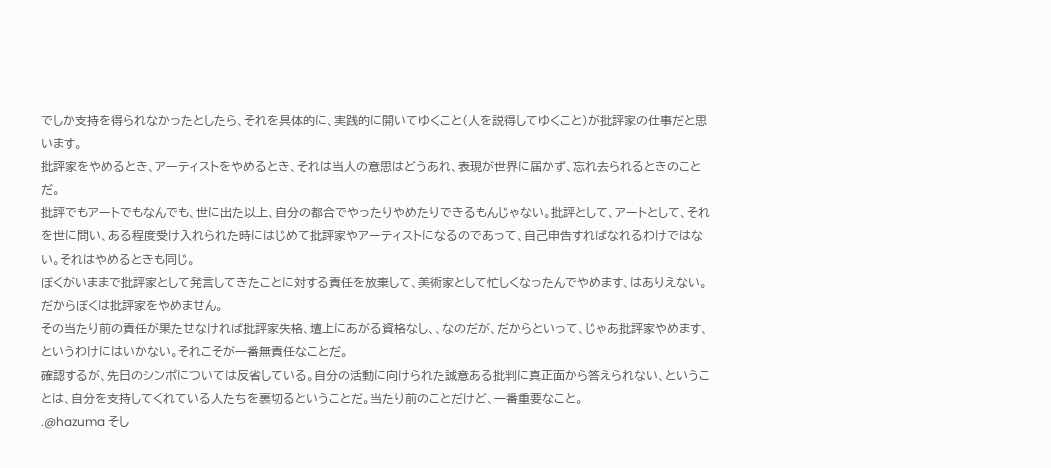でしか支持を得られなかったとしたら、それを具体的に、実践的に開いてゆくこと(人を説得してゆくこと)が批評家の仕事だと思います。
批評家をやめるとき、アーティストをやめるとき、それは当人の意思はどうあれ、表現が世界に届かず、忘れ去られるときのことだ。
批評でもアートでもなんでも、世に出た以上、自分の都合でやったりやめたりできるもんじゃない。批評として、アートとして、それを世に問い、ある程度受け入れられた時にはじめて批評家やアーティストになるのであって、自己申告すればなれるわけではない。それはやめるときも同じ。
ぼくがいままで批評家として発言してきたことに対する責任を放棄して、美術家として忙しくなったんでやめます、はありえない。だからぼくは批評家をやめません。
その当たり前の責任が果たせなければ批評家失格、壇上にあがる資格なし、、なのだが、だからといって、じゃあ批評家やめます、というわけにはいかない。それこそが一番無責任なことだ。
確認するが、先日のシンポについては反省している。自分の活動に向けられた誠意ある批判に真正面から答えられない、ということは、自分を支持してくれている人たちを裏切るということだ。当たり前のことだけど、一番重要なこと。
.@hazuma そし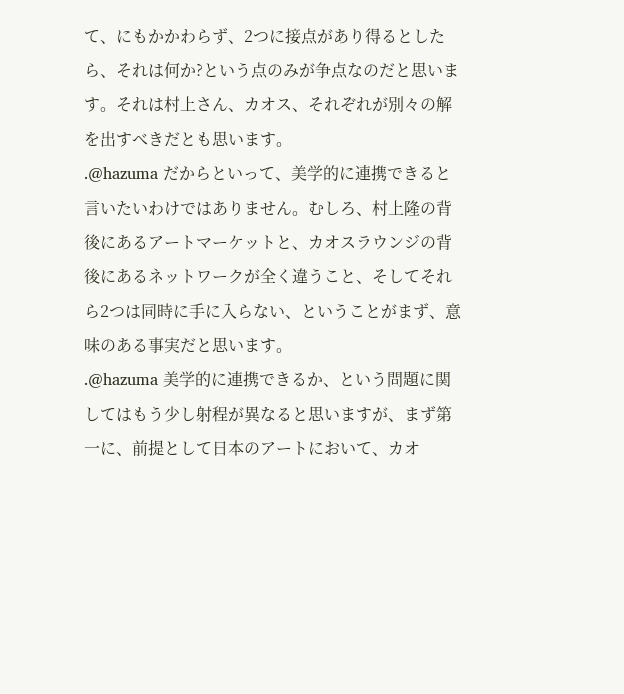て、にもかかわらず、2つに接点があり得るとしたら、それは何か?という点のみが争点なのだと思います。それは村上さん、カオス、それぞれが別々の解を出すべきだとも思います。
.@hazuma だからといって、美学的に連携できると言いたいわけではありません。むしろ、村上隆の背後にあるアートマーケットと、カオスラウンジの背後にあるネットワークが全く違うこと、そしてそれら2つは同時に手に入らない、ということがまず、意味のある事実だと思います。
.@hazuma 美学的に連携できるか、という問題に関してはもう少し射程が異なると思いますが、まず第一に、前提として日本のアートにおいて、カオ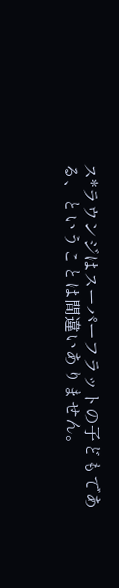ス*ラウンジはスーパーフラットの子どもである、ということは間違いありません。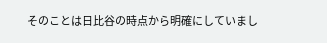そのことは日比谷の時点から明確にしていまし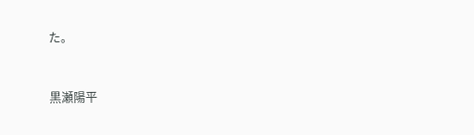た。



黒瀬陽平